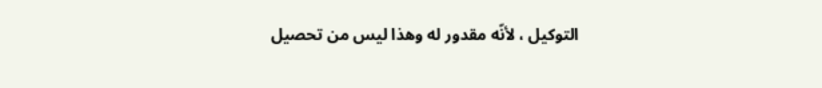التوكيل ، لأنّه مقدور له وهذا ليس من تحصيل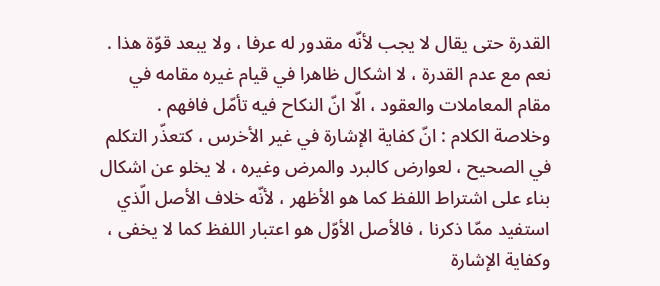القدرة حتى يقال لا يجب لأنّه مقدور له عرفا ، ولا يبعد قوّة هذا . نعم مع عدم القدرة ، لا اشكال ظاهرا في قيام غيره مقامه في مقام المعاملات والعقود ، الّا انّ النكاح فيه تأمّل فافهم .
وخلاصة الكلام : انّ كفاية الإشارة في غير الأخرس ، كتعذّر التكلم في الصحيح ، لعوارض كالبرد والمرض وغيره ، لا يخلو عن اشكال بناء على اشتراط اللفظ كما هو الأظهر ، لأنّه خلاف الأصل الّذي استفيد ممّا ذكرنا ، فالأصل الأوّل هو اعتبار اللفظ كما لا يخفى ، وكفاية الإشارة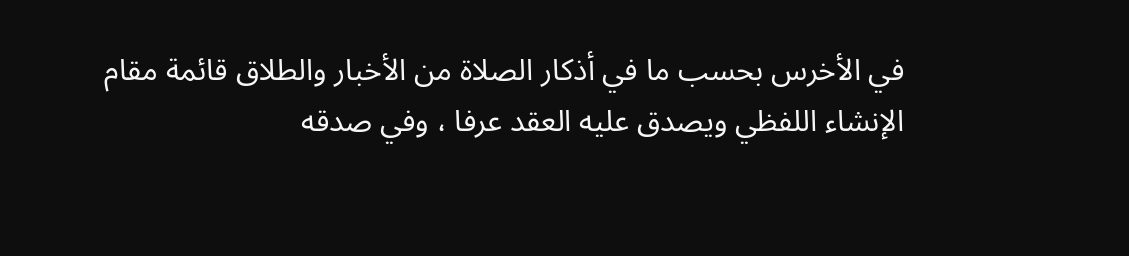في الأخرس بحسب ما في أذكار الصلاة من الأخبار والطلاق قائمة مقام الإنشاء اللفظي ويصدق عليه العقد عرفا ، وفي صدقه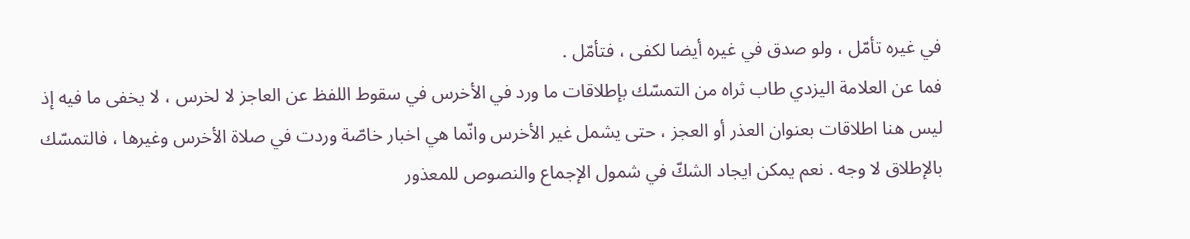في غيره تأمّل ، ولو صدق في غيره أيضا لكفى ، فتأمّل .
فما عن العلامة اليزدي طاب ثراه من التمسّك بإطلاقات ما ورد في الأخرس في سقوط اللفظ عن العاجز لا لخرس ، لا يخفى ما فيه إذ ليس هنا اطلاقات بعنوان العذر أو العجز ، حتى يشمل غير الأخرس وانّما هي اخبار خاصّة وردت في صلاة الأخرس وغيرها ، فالتمسّك بالإطلاق لا وجه . نعم يمكن ايجاد الشكّ في شمول الإجماع والنصوص للمعذور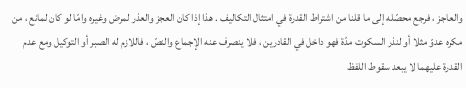والعاجز ، فرجع محصّله إلى ما قلنا من اشتراط القدرة في امتثال التكاليف . هذا إذا كان العجز والعذر لمرض وغيره وامّا لو كان لمانع ، من مكره عدوّ مثلا أو لنذر السكوت مدّة فهو داخل في القادرين ، فلا ينصرف عنه الإجماع والنصّ ، فاللازم له الصبر أو التوكيل ومع عدم القدرة عليهما لا يبعد سقوط اللفظ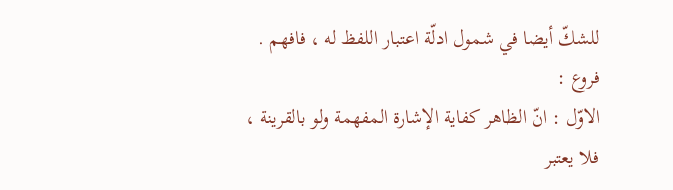للشكّ أيضا في شمول ادلّة اعتبار اللفظ له ، فافهم .
فروع :
الاوّل : انّ الظاهر كفاية الإشارة المفهمة ولو بالقرينة ،
فلا يعتبر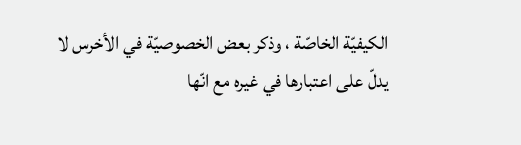الكيفيّة الخاصّة ، وذكر بعض الخصوصيّة في الأخرس لا يدلّ على اعتبارها في غيره مع انّها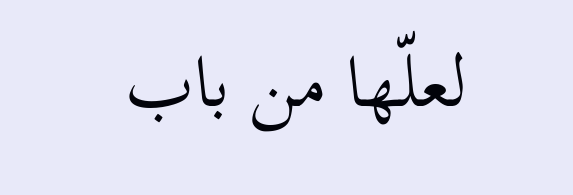لعلّها من باب